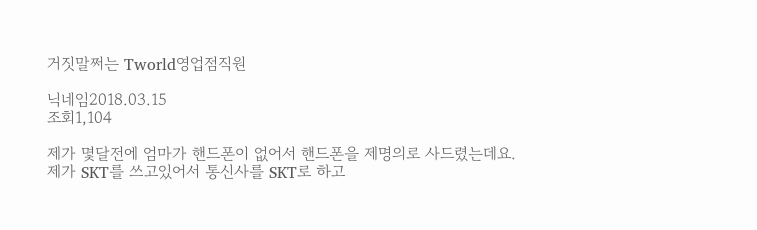거짓말쩌는 Tworld영업점직원

닉네임2018.03.15
조회1,104

제가 몇달전에 엄마가 핸드폰이 없어서 핸드폰을 제명의로 사드렸는데요. 제가 SKT를 쓰고있어서 통신사를 SKT로 하고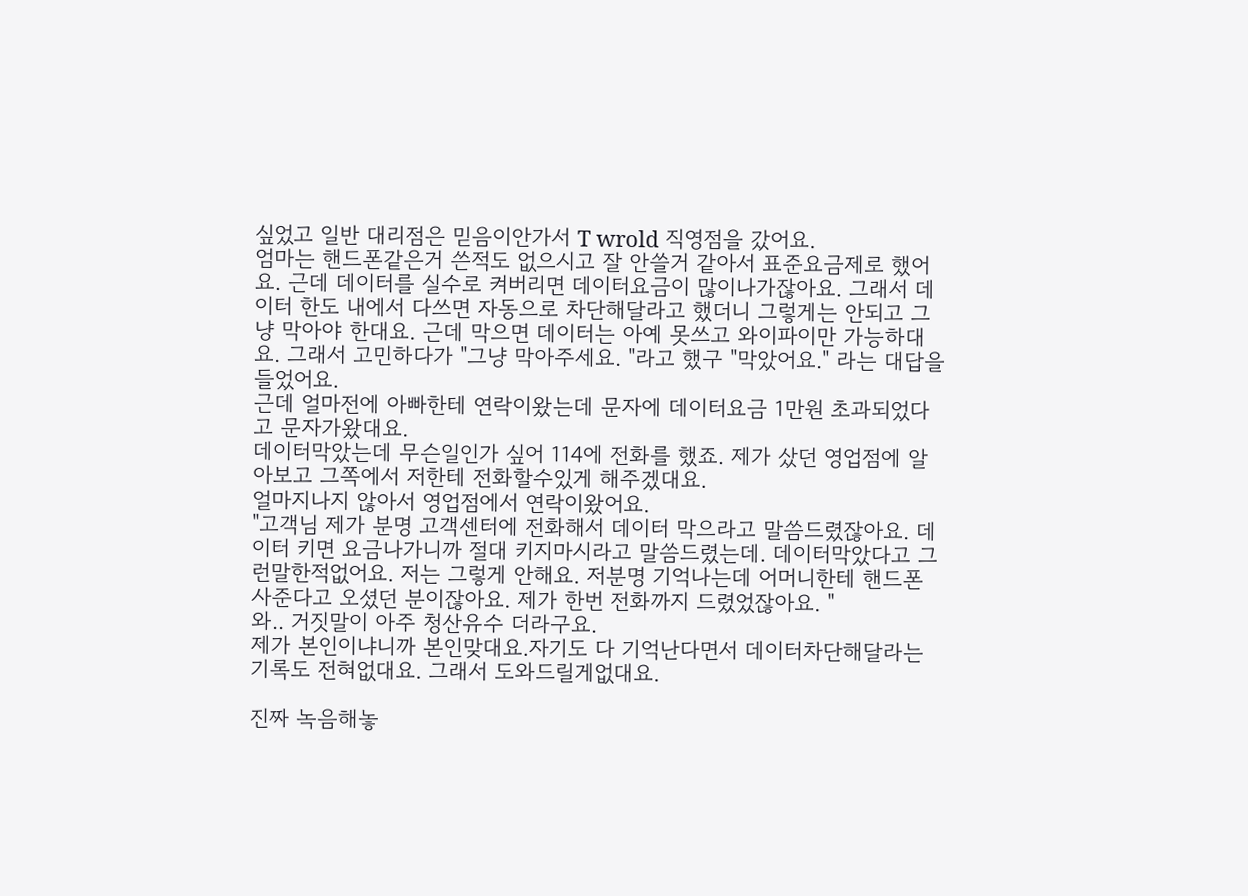싶었고 일반 대리점은 믿음이안가서 T wrold 직영점을 갔어요.
엄마는 핸드폰같은거 쓴적도 없으시고 잘 안쓸거 같아서 표준요금제로 했어요. 근데 데이터를 실수로 켜버리면 데이터요금이 많이나가잖아요. 그래서 데이터 한도 내에서 다쓰면 자동으로 차단해달라고 했더니 그렇게는 안되고 그냥 막아야 한대요. 근데 막으면 데이터는 아예 못쓰고 와이파이만 가능하대요. 그래서 고민하다가 "그냥 막아주세요. "라고 했구 "막았어요." 라는 대답을 들었어요.
근데 얼마전에 아빠한테 연락이왔는데 문자에 데이터요금 1만원 초과되었다고 문자가왔대요.
데이터막았는데 무슨일인가 싶어 114에 전화를 했죠. 제가 샀던 영업점에 알아보고 그쪽에서 저한테 전화할수있게 해주겠대요.
얼마지나지 않아서 영업점에서 연락이왔어요.
"고객님 제가 분명 고객센터에 전화해서 데이터 막으라고 말씀드렸잖아요. 데이터 키면 요금나가니까 절대 키지마시라고 말씀드렸는데. 데이터막았다고 그런말한적없어요. 저는 그렇게 안해요. 저분명 기억나는데 어머니한테 핸드폰 사준다고 오셨던 분이잖아요. 제가 한번 전화까지 드렸었잖아요. "
와.. 거짓말이 아주 청산유수 더라구요.
제가 본인이냐니까 본인맞대요.자기도 다 기억난다면서 데이터차단해달라는 기록도 전혀없대요. 그래서 도와드릴게없대요.

진짜 녹음해놓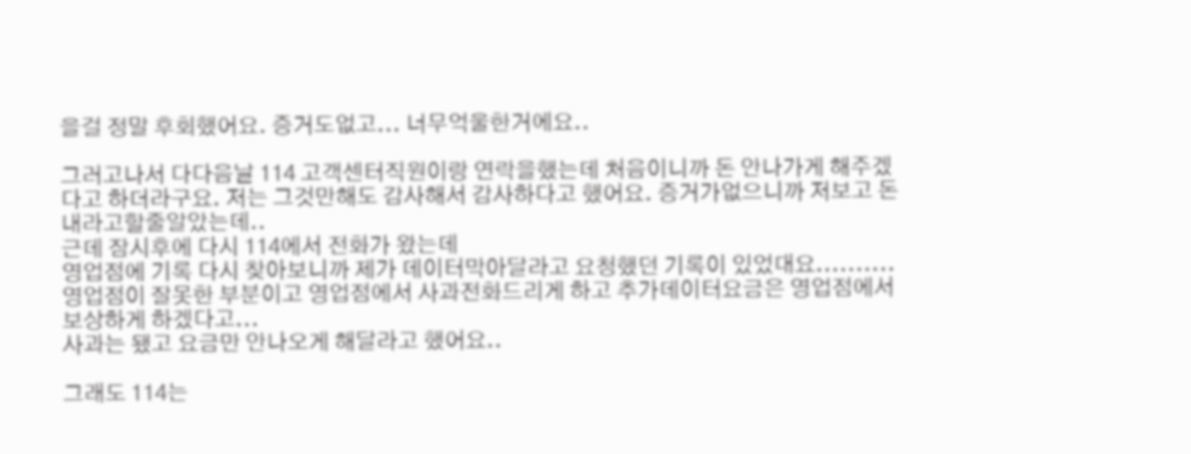을걸 정말 후회했어요. 증거도없고... 너무억울한거에요..

그러고나서 다다음날 114 고객센터직원이랑 연락을했는데 처음이니까 돈 안나가게 해주겠다고 하더라구요. 저는 그것만해도 감사해서 감사하다고 했어요. 증거가없으니까 저보고 돈내라고할줄알았는데..
근데 잠시후에 다시 114에서 전화가 왔는데
영업점에 기록 다시 찾아보니까 제가 데이터막아달라고 요청했던 기록이 있었대요.......... 영업점이 잘못한 부분이고 영업점에서 사과전화드리게 하고 추가데이터요금은 영업점에서 보상하게 하겠다고...
사과는 됐고 요금만 안나오게 해달라고 했어요..

그래도 114는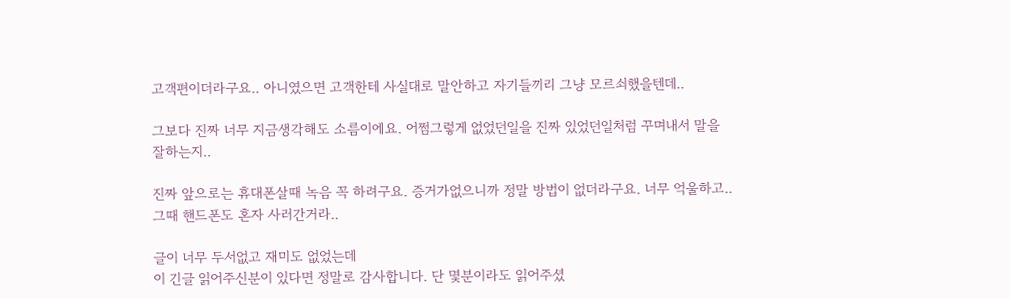고객편이더라구요.. 아니였으면 고객한테 사실대로 말안하고 자기들끼리 그냥 모르쇠했을텐데..

그보다 진짜 너무 지금생각해도 소름이에요. 어쩜그렇게 없었던일을 진짜 있었던일처럼 꾸며내서 말을 잘하는지..

진짜 앞으로는 휴대폰살때 녹음 꼭 하려구요. 증거가없으니까 정말 방법이 없더라구요. 너무 억울하고..그때 핸드폰도 혼자 사러간거라..

글이 너무 두서없고 재미도 없었는데
이 긴글 읽어주신분이 있다면 정말로 감사합니다. 단 몇분이라도 읽어주셨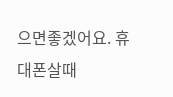으면좋겠어요. 휴대폰살때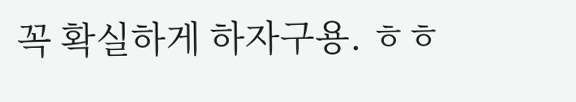꼭 확실하게 하자구용. ㅎㅎ